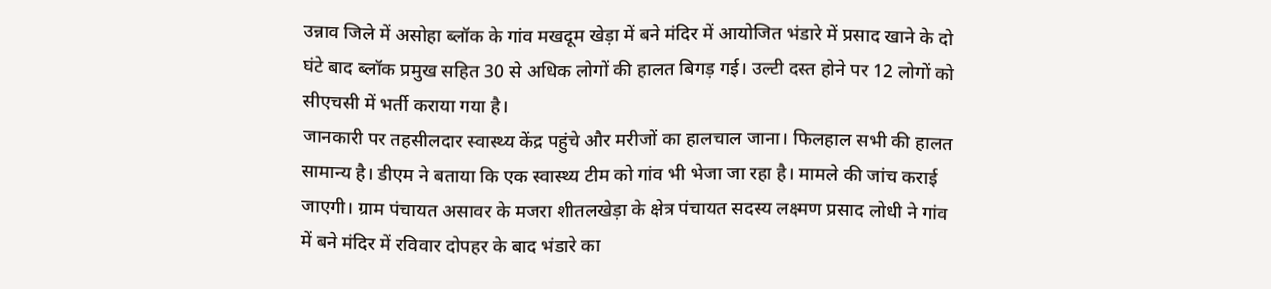उन्नाव जिले में असोहा ब्लॉक के गांव मखदूम खेड़ा में बने मंदिर में आयोजित भंडारे में प्रसाद खाने के दो घंटे बाद ब्लॉक प्रमुख सहित 30 से अधिक लोगों की हालत बिगड़ गई। उल्टी दस्त होने पर 12 लोगों को सीएचसी में भर्ती कराया गया है।
जानकारी पर तहसीलदार स्वास्थ्य केंद्र पहुंचे और मरीजों का हालचाल जाना। फिलहाल सभी की हालत सामान्य है। डीएम ने बताया कि एक स्वास्थ्य टीम को गांव भी भेजा जा रहा है। मामले की जांच कराई जाएगी। ग्राम पंचायत असावर के मजरा शीतलखेड़ा के क्षेत्र पंचायत सदस्य लक्ष्मण प्रसाद लोधी ने गांव में बने मंदिर में रविवार दोपहर के बाद भंडारे का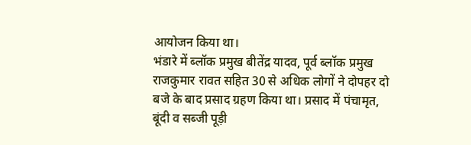आयोजन किया था।
भंडारे में ब्लॉक प्रमुख बीतेंद्र यादव, पूर्व ब्लॉक प्रमुख राजकुमार रावत सहित 30 से अधिक लोगों ने दोपहर दो बजे के बाद प्रसाद ग्रहण किया था। प्रसाद में पंचामृत, बूंदी व सब्जी पूड़ी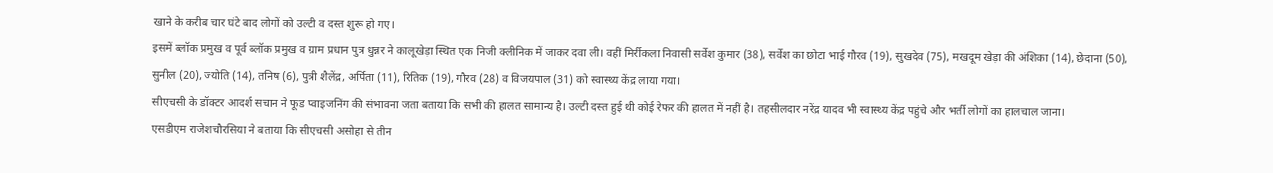खाने के करीब चार घंटे बाद लोगों को उल्टी व दस्त शुरू हो गए।
इसमें ब्लॉक प्रमुख व पूर्व ब्लॉक प्रमुख व ग्राम प्रधान पुत्र धुन्नर ने कालूखेड़ा स्थित एक निजी क्लीनिक में जाकर दवा ली। वहीं मिर्रीकला निवासी सर्वेश कुमार (38), सर्वेश का छोटा भाई गौरव (19), सुखदेव (75), मखदूम खेड़ा की अंशिका (14), छेदाना (50), सुनील (20), ज्योति (14), तनिष (6), पुत्री शैलेंद्र, अर्पिता (11), रितिक (19), गौरव (28) व विजयपाल (31) को स्वास्थ्य केंद्र लाया गया।
सीएचसी के डॉक्टर आदर्श सचान ने फूड प्वाइजनिंग की संभावना जता बताया कि सभी की हालत सामान्य है। उल्टी दस्त हुई थी कोई रेफर की हालत में नहीं है। तहसीलदार नरेंद्र यादव भी स्वास्थ्य केंद्र पहुंचे और भर्ती लोगों का हालचाल जाना।
एसडीएम राजेशचौरसिया ने बताया कि सीएचसी असोहा से तीन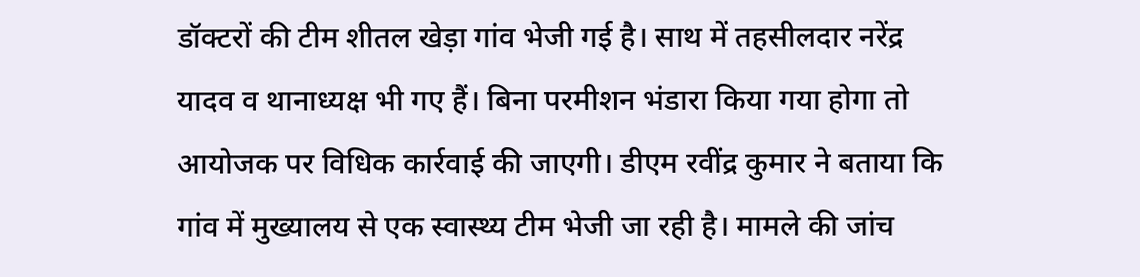डॉक्टरों की टीम शीतल खेड़ा गांव भेजी गई है। साथ में तहसीलदार नरेंद्र यादव व थानाध्यक्ष भी गए हैं। बिना परमीशन भंडारा किया गया होगा तो आयोजक पर विधिक कार्रवाई की जाएगी। डीएम रवींद्र कुमार ने बताया कि गांव में मुख्यालय से एक स्वास्थ्य टीम भेजी जा रही है। मामले की जांच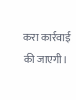करा कार्रवाई की जाएगी।